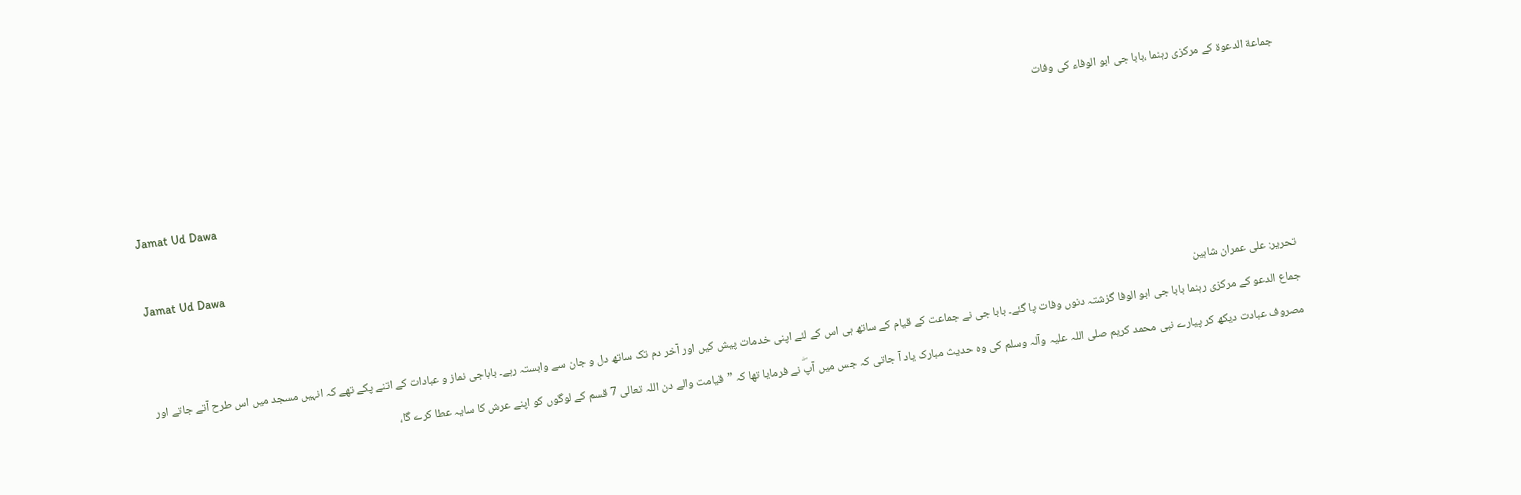جماعة الدعوة کے مرکزی رہنما ،بابا جی ابو الوفاء کی وفات

Jamat Ud Dawa

Jamat Ud Dawa

تحریر: علی عمران شاہین
جماع الدعو کے مرکزی رہنما بابا جی ابو الوفا گزشتہ دنوں وفات پا گئے۔ بابا جی نے جماعت کے قیام کے ساتھ ہی اس کے لئے اپنی خدمات پیش کیں اور آخر دم تک ساتھ دل و جان سے وابستہ رہے۔ باباجی نماز و عبادات کے اتنے پکے تھے کہ انہیں مسجد میں اس طرح آتے جاتے اور مصروف عبادت دیکھ کر پیارے نبی محمد کریم صلی اللہ علیہ وآلہ وسلم کی وہ حدیث مبارک یاد آ جاتی کہ جس میں آپۖ نے فرمایا تھا کہ ”قیامت والے دن اللہ تعالی 7 قسم کے لوگوں کو اپنے عرش کا سایہ عطا کرے گا،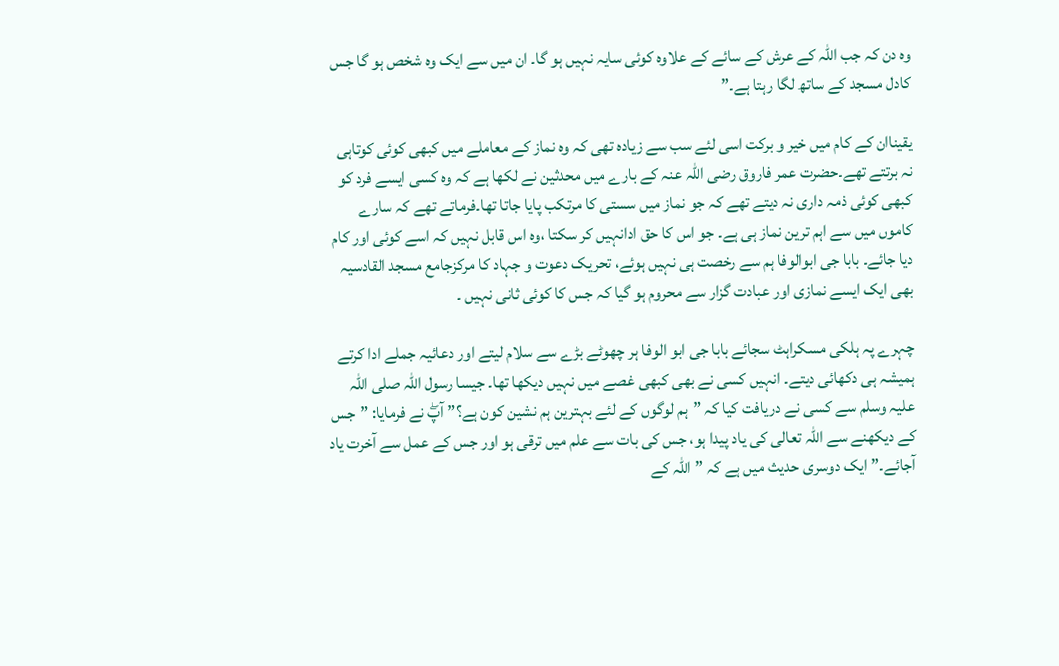وہ دن کہ جب اللہ کے عرش کے سائے کے علاوہ کوئی سایہ نہیں ہو گا۔ ان میں سے ایک وہ شخص ہو گا جس کادل مسجد کے ساتھ لگا رہتا ہے۔”

یقیناان کے کام میں خیر و برکت اسی لئے سب سے زیادہ تھی کہ وہ نماز کے معاملے میں کبھی کوئی کوتاہی نہ برتتے تھے۔حضرت عمر فاروق رضی اللہ عنہ کے بارے میں محدثین نے لکھا ہے کہ وہ کسی ایسے فرد کو کبھی کوئی ذمہ داری نہ دیتے تھے کہ جو نماز میں سستی کا مرتکب پایا جاتا تھا۔فرماتے تھے کہ سارے کاموں میں سے اہم ترین نماز ہی ہے۔ جو اس کا حق ادانہیں کر سکتا ،وہ اس قابل نہیں کہ اسے کوئی اور کام دیا جائے۔ بابا جی ابوالوفا ہم سے رخصت ہی نہیں ہوئے، تحریک دعوت و جہاد کا مرکزجامع مسجد القادسیہ بھی ایک ایسے نمازی اور عبادت گزار سے محروم ہو گیا کہ جس کا کوئی ثانی نہیں ۔

چہرے پہ ہلکی مسکراہٹ سجائے بابا جی ابو الوفا ہر چھوٹے بڑے سے سلام لیتے اور دعائیہ جملے ادا کرتے ہمیشہ ہی دکھائی دیتے۔ انہیں کسی نے بھی کبھی غصے میں نہیں دیکھا تھا۔ جیسا رسول اللہ صلی اللہ علیہ وسلم سے کسی نے دریافت کیا کہ ”ہم لوگوں کے لئے بہترین ہم نشین کون ہے؟” آپۖ نے فرمایا: ”جس کے دیکھنے سے اللہ تعالی کی یاد پیدا ہو، جس کی بات سے علم میں ترقی ہو اور جس کے عمل سے آخرت یاد آجائے۔” ایک دوسری حدیث میں ہے کہ ”اللہ کے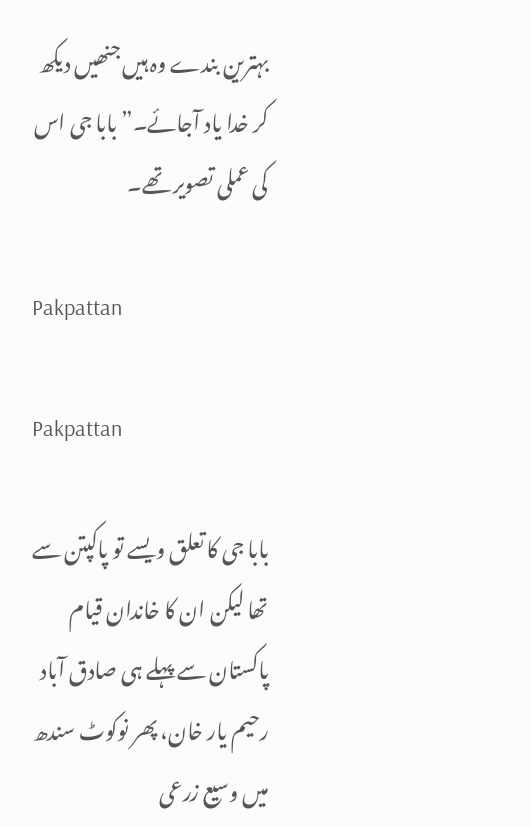بہترین بندے وہ ہیں جنھیں دیکھ کر خدا یاد آجائے۔”بابا جی اس کی عملی تصویر تھے۔

Pakpattan

Pakpattan

بابا جی کا تعلق ویسے تو پاکپتن سے تھا لیکن ان کا خاندان قیام پاکستان سے پہلے ہی صادق آباد رحیم یار خان، پھر نوکوٹ سندھ میں وسیع زرعی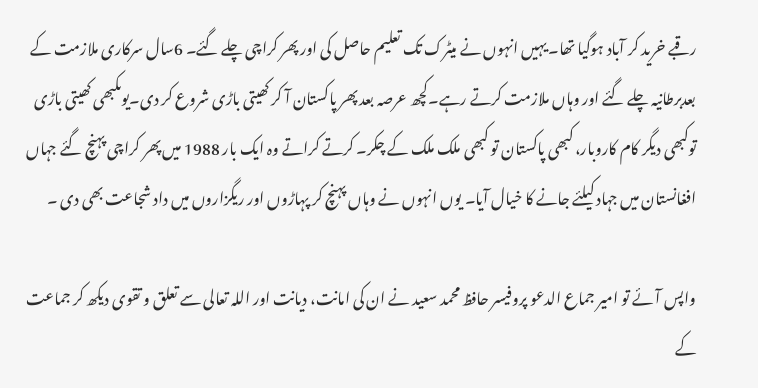رقبے خرید کر آباد ہوگیا تھا۔ یہیں انہوں نے میٹرک تک تعلیم حاصل کی اور پھر کراچی چلے گئے۔ 6سال سرکاری ملازمت کے بعدبرطانیہ چلے گئے اور وہاں ملازمت کرتے رہے۔کچھ عرصہ بعد پھر پاکستان آ کر کھیتی باڑی شروع کر دی۔یوںکبھی کھیتی باڑی توکبھی دیگر کام کاروبار، کبھی پاکستان تو کبھی ملک ملک کے چکر۔ کرتے کراتے وہ ایک بار 1988 میں پھر کراچی پہنچ گئے جہاں افغانستان میں جہاد کیلئے جانے کا خیال آیا۔ یوں انہوں نے وہاں پہنچ کر پہاڑوں اور ریگزاروں میں داد شجاعت بھی دی ۔

واپس آئے تو امیر جماع الدعو پروفیسر حافظ محمد سعید نے ان کی امانت، دیانت اور اللہ تعالی سے تعلق و تقوی دیکھ کر جماعت کے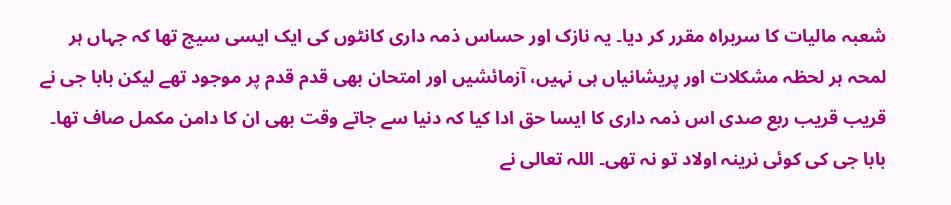شعبہ مالیات کا سربراہ مقرر کر دیا۔ یہ نازک اور حساس ذمہ داری کانٹوں کی ایک ایسی سیج تھا کہ جہاں ہر لمحہ ہر لحظہ مشکلات اور پریشانیاں ہی نہیں، آزمائشیں اور امتحان بھی قدم قدم پر موجود تھے لیکن بابا جی نے قریب قریب ربع صدی اس ذمہ داری کا ایسا حق ادا کیا کہ دنیا سے جاتے وقت بھی ان کا دامن مکمل صاف تھا۔ بابا جی کی کوئی نرینہ اولاد تو نہ تھی۔ اللہ تعالی نے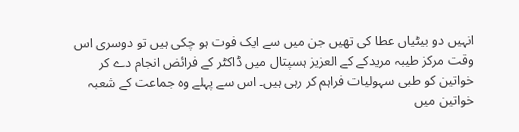انہیں دو بیٹیاں عطا کی تھیں جن میں سے ایک فوت ہو چکی ہیں تو دوسری اس وقت مرکز طیبہ مریدکے کے العزیز ہسپتال میں ڈاکٹر کے فرائض انجام دے کر خواتین کو طبی سہولیات فراہم کر رہی ہیں۔ اس سے پہلے وہ جماعت کے شعبہ خواتین میں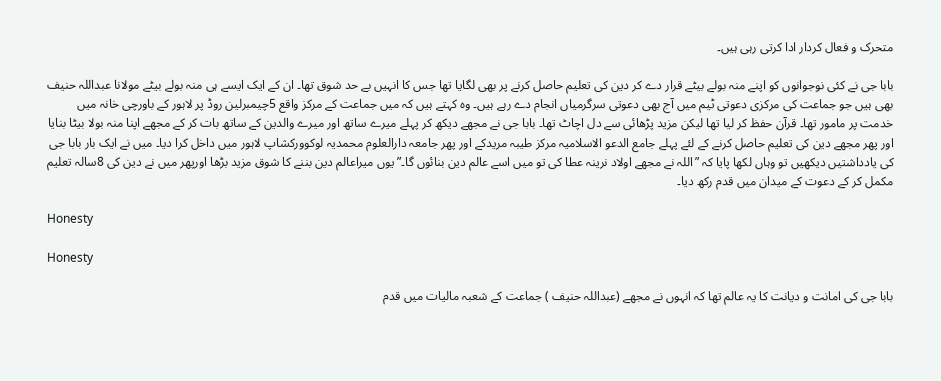متحرک و فعال کردار ادا کرتی رہی ہیں۔

بابا جی نے کئی نوجوانوں کو اپنے منہ بولے بیٹے قرار دے کر دین کی تعلیم حاصل کرنے پر بھی لگایا تھا جس کا انہیں بے حد شوق تھا۔ ان کے ایک ایسے ہی منہ بولے بیٹے مولانا عبداللہ حنیف بھی ہیں جو جماعت کی مرکزی دعوتی ٹیم میں آج بھی دعوتی سرگرمیاں انجام دے رہے ہیں۔ وہ کہتے ہیں کہ میں جماعت کے مرکز واقع 5چیمبرلین روڈ پر لاہور کے باورچی خانہ میں خدمت پر مامور تھا۔ قرآن حفظ کر لیا تھا لیکن مزید پڑھائی سے دل اچاٹ تھا۔ بابا جی نے مجھے دیکھ کر پہلے میرے ساتھ اور میرے والدین کے ساتھ بات کر کے مجھے اپنا منہ بولا بیٹا بنایا اور پھر مجھے دین کی تعلیم حاصل کرنے کے لئے پہلے جامع الدعو الاسلامیہ مرکز طیبہ مریدکے اور پھر جامعہ دارالعلوم محمدیہ لوکوورکشاپ لاہور میں داخل کرا دیا۔ میں نے ایک بار بابا جی کی یادداشتیں دیکھیں تو وہاں لکھا پایا کہ ”اللہ نے مجھے اولاد نرینہ عطا کی تو میں اسے عالم دین بنائوں گا۔” یوں میراعالم دین بننے کا شوق مزید بڑھا اورپھر میں نے دین کی 8سالہ تعلیم مکمل کر کے دعوت کے میدان میں قدم رکھ دیا۔

Honesty

Honesty

بابا جی کی امانت و دیانت کا یہ عالم تھا کہ انہوں نے مجھے (عبداللہ حنیف ) جماعت کے شعبہ مالیات میں قدم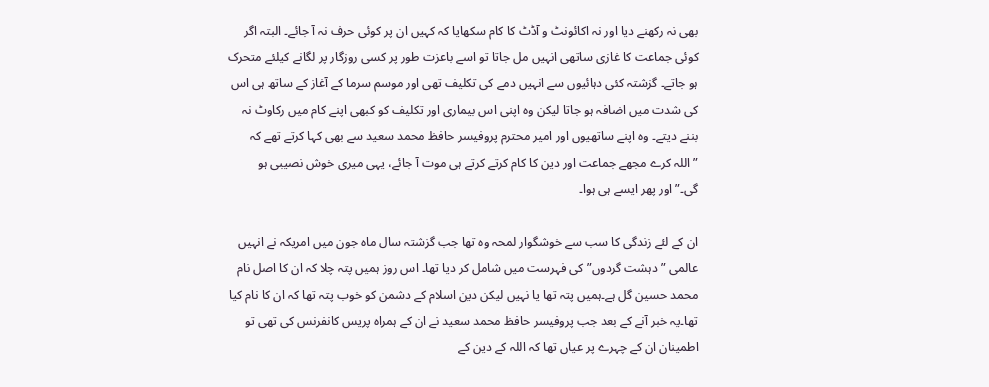بھی نہ رکھنے دیا اور نہ اکائونٹ و آڈٹ کا کام سکھایا کہ کہیں ان پر کوئی حرف نہ آ جائے۔ البتہ اگر کوئی جماعت کا غازی ساتھی انہیں مل جاتا تو اسے باعزت طور پر کسی روزگار پر لگانے کیلئے متحرک ہو جاتے۔ گزشتہ کئی دہائیوں سے انہیں دمے کی تکلیف تھی اور موسم سرما کے آغاز کے ساتھ ہی اس کی شدت میں اضافہ ہو جاتا لیکن وہ اپنی اس بیماری اور تکلیف کو کبھی اپنے کام میں رکاوٹ نہ بننے دیتے۔ وہ اپنے ساتھیوں اور امیر محترم پروفیسر حافظ محمد سعید سے بھی کہا کرتے تھے کہ ”اللہ کرے مجھے جماعت اور دین کا کام کرتے کرتے ہی موت آ جائے، یہی میری خوش نصیبی ہو گی۔”اور پھر ایسے ہی ہوا۔

ان کے لئے زندگی کا سب سے خوشگوار لمحہ وہ تھا جب گزشتہ سال ماہ جون میں امریکہ نے انہیں عالمی ”دہشت گردوں” کی فہرست میں شامل کر دیا تھا۔ اس روز ہمیں پتہ چلا کہ ان کا اصل نام محمد حسین گل ہے۔ہمیں پتہ تھا یا نہیں لیکن دین اسلام کے دشمن کو خوب پتہ تھا کہ ان کا نام کیا تھا۔یہ خبر آنے کے بعد جب پروفیسر حافظ محمد سعید نے ان کے ہمراہ پریس کانفرنس کی تھی تو اطمینان ان کے چہرے پر عیاں تھا کہ اللہ کے دین کے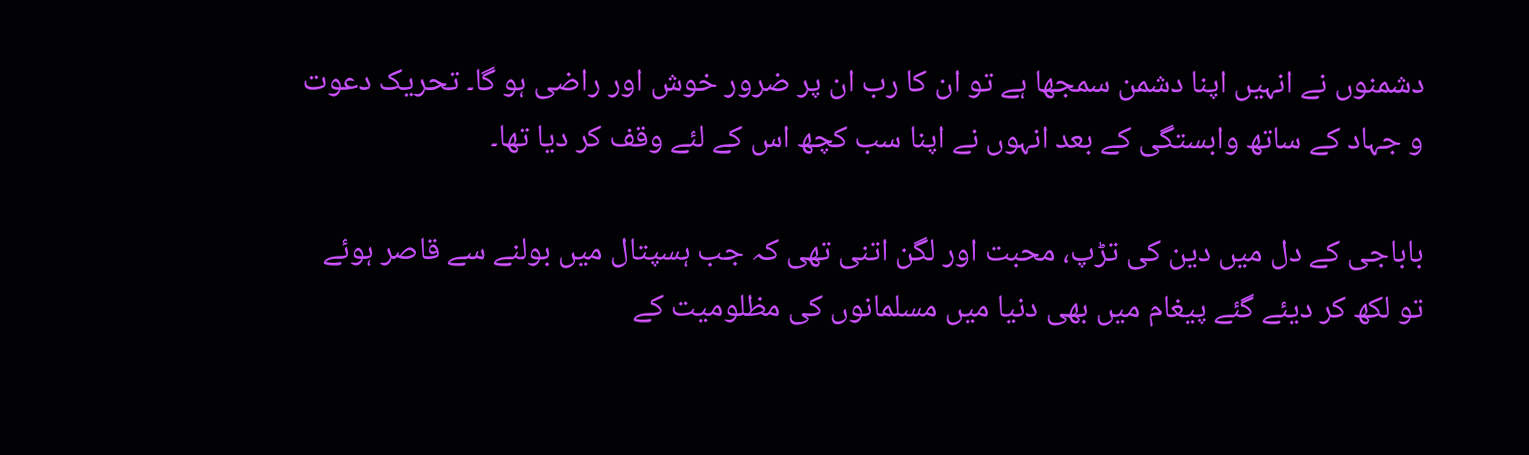دشمنوں نے انہیں اپنا دشمن سمجھا ہے تو ان کا رب ان پر ضرور خوش اور راضی ہو گا۔ تحریک دعوت و جہاد کے ساتھ وابستگی کے بعد انہوں نے اپنا سب کچھ اس کے لئے وقف کر دیا تھا۔

باباجی کے دل میں دین کی تڑپ، محبت اور لگن اتنی تھی کہ جب ہسپتال میں بولنے سے قاصر ہوئے تو لکھ کر دیئے گئے پیغام میں بھی دنیا میں مسلمانوں کی مظلومیت کے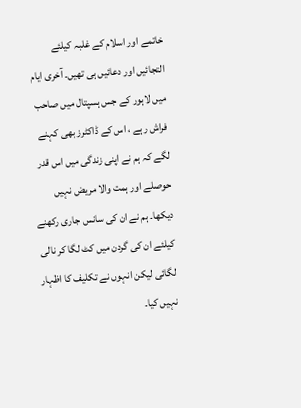خاتمے اور اسلام کے غلبہ کیلئے التجائیں اور دعائیں ہی تھیں۔ آخری ایام میں لاہور کے جس ہسپتال میں صاحب فراش رہے ، اس کے ڈاکٹرز بھی کہنے لگے کہ ہم نے اپنی زندگی میں اس قدر حوصلے اور ہمت والا مریض نہیں دیکھا۔ ہم نے ان کی سانس جاری رکھنے کیلئے ان کی گردن میں کٹ لگا کر نالی لگائی لیکن انہوں نے تکلیف کا اظہار نہیں کیا۔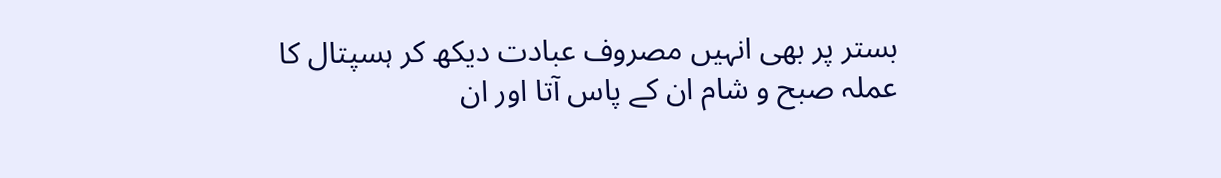بستر پر بھی انہیں مصروف عبادت دیکھ کر ہسپتال کا عملہ صبح و شام ان کے پاس آتا اور ان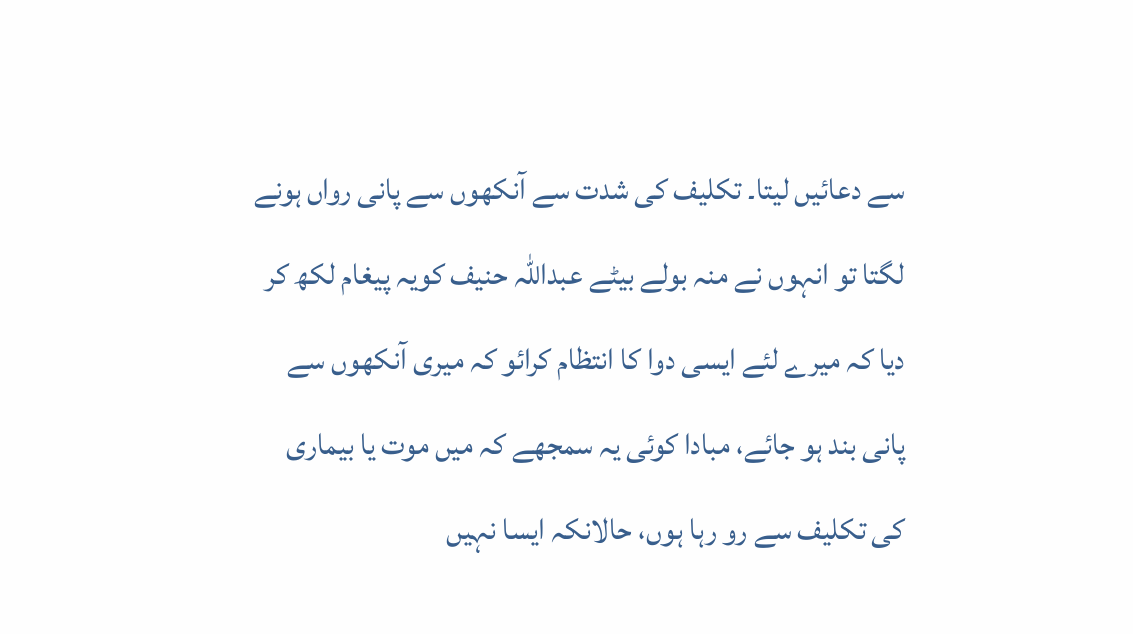سے دعائیں لیتا۔ تکلیف کی شدت سے آنکھوں سے پانی رواں ہونے لگتا تو انہوں نے منہ بولے بیٹے عبداللہ حنیف کویہ پیغام لکھ کر دیا کہ میرے لئے ایسی دوا کا انتظام کرائو کہ میری آنکھوں سے پانی بند ہو جائے، مبادا کوئی یہ سمجھے کہ میں موت یا بیماری کی تکلیف سے رو رہا ہوں، حالانکہ ایسا نہیں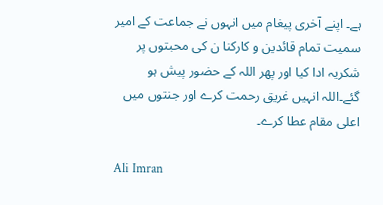ہے۔ اپنے آخری پیغام میں انہوں نے جماعت کے امیر سمیت تمام قائدین و کارکنا ن کی محبتوں پر شکریہ ادا کیا اور پھر اللہ کے حضور پیش ہو گئے۔اللہ انہیں غریق رحمت کرے اور جنتوں میں اعلی مقام عطا کرے۔

Ali Imran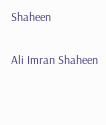Shaheen

Ali Imran Shaheen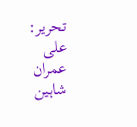تحریر: علی عمران شاہین